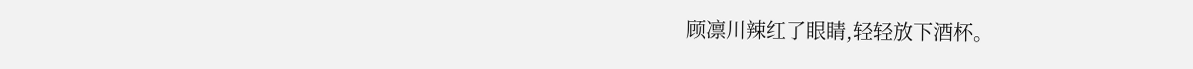顾凛川辣红了眼睛,轻轻放下酒杯。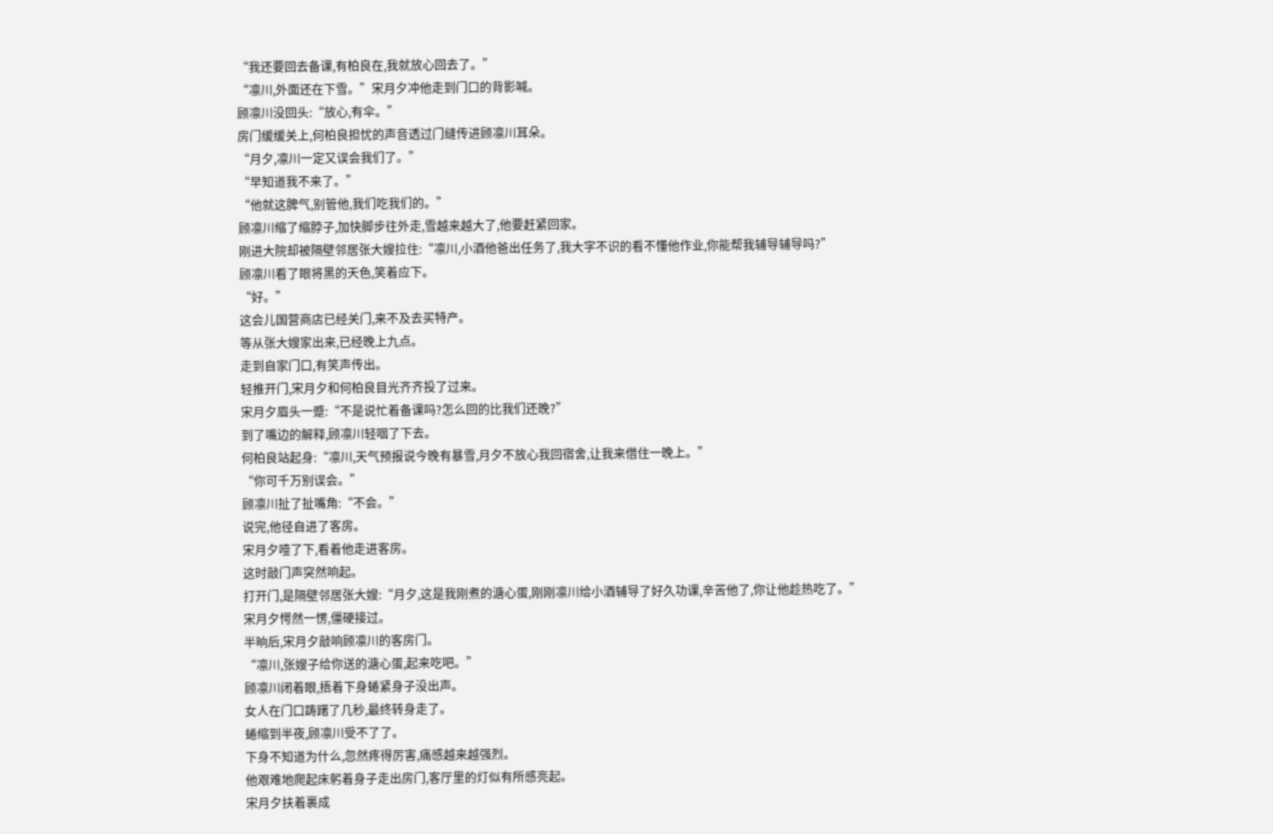“我还要回去备课,有柏良在,我就放心回去了。”
“凛川,外面还在下雪。”宋月夕冲他走到门口的背影喊。
顾凛川没回头:“放心,有伞。”
房门缓缓关上,何柏良担忧的声音透过门缝传进顾凛川耳朵。
“月夕,凛川一定又误会我们了。”
“早知道我不来了。”
“他就这脾气,别管他,我们吃我们的。”
顾凛川缩了缩脖子,加快脚步往外走,雪越来越大了,他要赶紧回家。
刚进大院却被隔壁邻居张大嫂拉住:“凛川,小酒他爸出任务了,我大字不识的看不懂他作业,你能帮我辅导辅导吗?”
顾凛川看了眼将黑的天色,笑着应下。
“好。”
这会儿国营商店已经关门,来不及去买特产。
等从张大嫂家出来,已经晚上九点。
走到自家门口,有笑声传出。
轻推开门,宋月夕和何柏良目光齐齐投了过来。
宋月夕眉头一蹙:“不是说忙着备课吗?怎么回的比我们还晚?”
到了嘴边的解释,顾凛川轻咽了下去。
何柏良站起身:“凛川,天气预报说今晚有暴雪,月夕不放心我回宿舍,让我来借住一晚上。”
“你可千万别误会。”
顾凛川扯了扯嘴角:“不会。”
说完,他径自进了客房。
宋月夕噎了下,看着他走进客房。
这时敲门声突然响起。
打开门,是隔壁邻居张大嫂:“月夕,这是我刚煮的溏心蛋,刚刚凛川给小酒辅导了好久功课,辛苦他了,你让他趁热吃了。”
宋月夕愕然一愣,僵硬接过。
半晌后,宋月夕敲响顾凛川的客房门。
“凛川,张嫂子给你送的溏心蛋,起来吃吧。”
顾凛川闭着眼,捂着下身蜷紧身子没出声。
女人在门口踌躇了几秒,最终转身走了。
蜷缩到半夜,顾凛川受不了了。
下身不知道为什么,忽然疼得厉害,痛感越来越强烈。
他艰难地爬起床躬着身子走出房门,客厅里的灯似有所感亮起。
宋月夕扶着裹成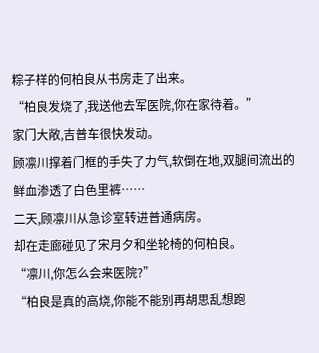粽子样的何柏良从书房走了出来。
“柏良发烧了,我送他去军医院,你在家待着。”
家门大敞,吉普车很快发动。
顾凛川撑着门框的手失了力气,软倒在地,双腿间流出的鲜血渗透了白色里裤……
二天,顾凛川从急诊室转进普通病房。
却在走廊碰见了宋月夕和坐轮椅的何柏良。
“凛川,你怎么会来医院?”
“柏良是真的高烧,你能不能别再胡思乱想跑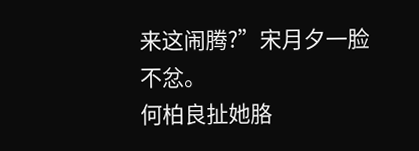来这闹腾?”宋月夕一脸不忿。
何柏良扯她胳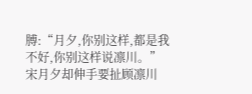膊:“月夕,你别这样,都是我不好,你别这样说凛川。”
宋月夕却伸手要扯顾凛川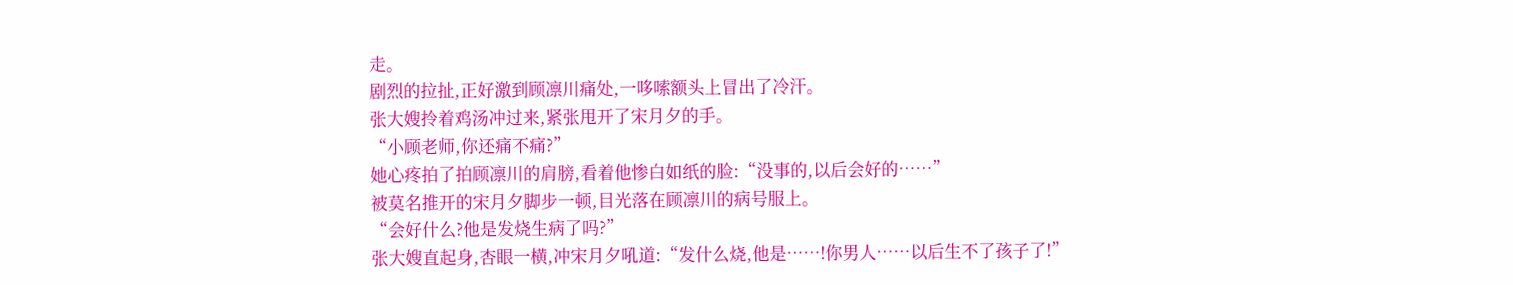走。
剧烈的拉扯,正好激到顾凛川痛处,一哆嗦额头上冒出了冷汗。
张大嫂拎着鸡汤冲过来,紧张甩开了宋月夕的手。
“小顾老师,你还痛不痛?”
她心疼拍了拍顾凛川的肩膀,看着他惨白如纸的脸:“没事的,以后会好的……”
被莫名推开的宋月夕脚步一顿,目光落在顾凛川的病号服上。
“会好什么?他是发烧生病了吗?”
张大嫂直起身,杏眼一横,冲宋月夕吼道:“发什么烧,他是……!你男人……以后生不了孩子了!”